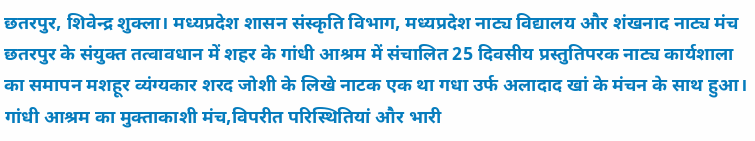छतरपुर, शिवेन्द्र शुक्ला। मध्यप्रदेश शासन संस्कृति विभाग, मध्यप्रदेश नाट्य विद्यालय और शंखनाद नाट्य मंच छतरपुर के संयुक्त तत्वावधान में शहर के गांधी आश्रम में संचालित 25 दिवसीय प्रस्तुतिपरक नाट्य कार्यशाला का समापन मशहूर व्यंग्यकार शरद जोशी के लिखे नाटक एक था गधा उर्फ अलादाद खां के मंचन के साथ हुआ। गांधी आश्रम का मुक्ताकाशी मंच,विपरीत परिस्थितियां और भारी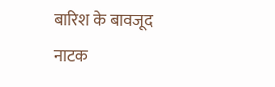बारिश के बावजूद नाटक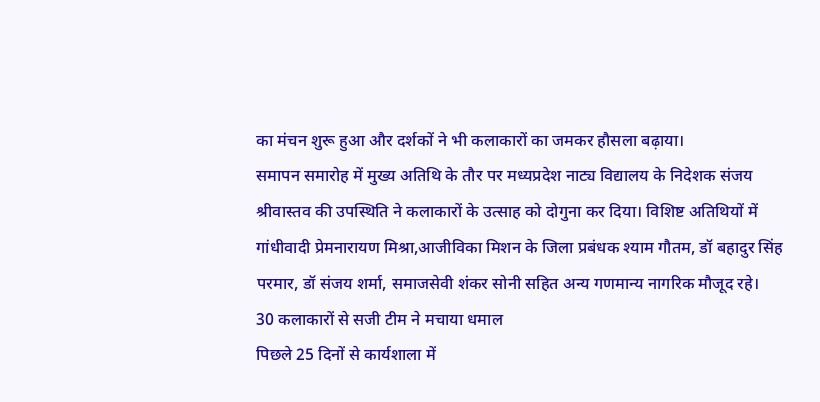का मंचन शुरू हुआ और दर्शकों ने भी कलाकारों का जमकर हौसला बढ़ाया।
समापन समारोह में मुख्य अतिथि के तौर पर मध्यप्रदेश नाट्य विद्यालय के निदेशक संजय श्रीवास्तव की उपस्थिति ने कलाकारों के उत्साह को दोगुना कर दिया। विशिष्ट अतिथियों में गांधीवादी प्रेमनारायण मिश्रा,आजीविका मिशन के जिला प्रबंधक श्याम गौतम, डॉ बहादुर सिंह परमार, डॉ संजय शर्मा, समाजसेवी शंकर सोनी सहित अन्य गणमान्य नागरिक मौजूद रहे।
30 कलाकारों से सजी टीम ने मचाया धमाल
पिछले 25 दिनों से कार्यशाला में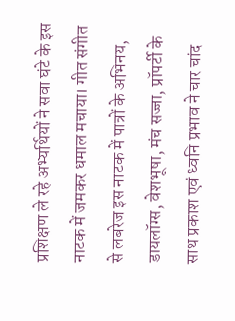प्रशिक्षण ले रहे अभ्यर्थियों ने सवा घंटे के इस नाटक में जमकर धमाल मचाया। गीत संगीत से लबरेज इस नाटक में पात्रों के अभिनय, डायलॉग्स, वेशभूषा, मंच सज्जा, प्रॉपर्टी के साथ प्रकाश एवं ध्वनि प्रभाव ने चार चांद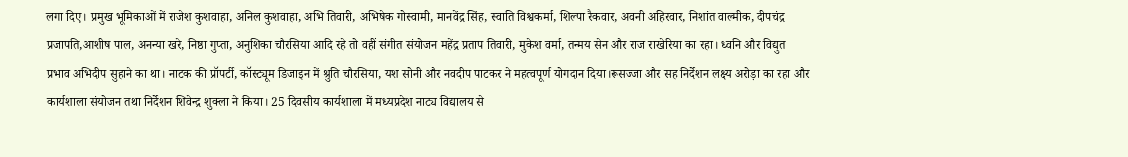लगा दिए। प्रमुख भूमिकाओं में राजेश कुशवाहा, अनिल कुशवाहा, अभि तिवारी, अभिषेक गोस्वामी, मानवेंद्र सिंह, स्वाति विश्वकर्मा, शिल्पा रैकवार, अवनी अहिरवार, निशांत वाल्मीक, दीपचंद्र प्रजापति,आशीष पाल, अनन्या खरे, निष्ठा गुप्ता, अनुशिका चौरसिया आदि रहे तो वहीं संगीत संयोजन महेंद्र प्रताप तिवारी, मुकेश वर्मा, तन्मय सेन और राज राखेरिया का रहा। ध्वनि और विद्युत प्रभाव अभिदीप सुहाने का था। नाटक की प्रॉपर्टी, कॉस्ट्यूम डिजाइन में श्रुति चौरसिया, यश सोनी और नवदीप पाटकर ने महत्वपूर्ण योगदान दिया।रूसज्जा और सह निर्देशन लक्ष्य अरोड़ा का रहा और कार्यशाला संयोजन तथा निर्देशन शिवेन्द्र शुक्ला ने किया। 25 दिवसीय कार्यशाला में मध्यप्रदेश नाट्य विद्यालय से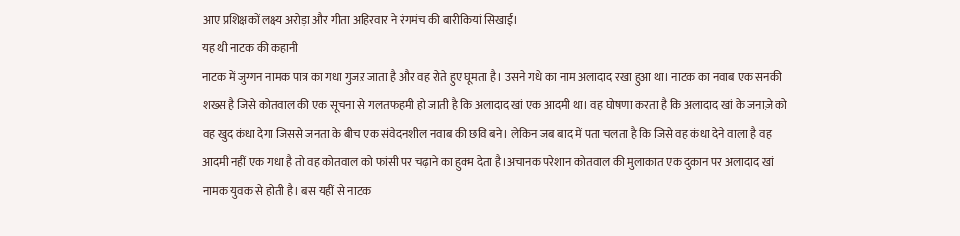आए प्रशिक्षकों लक्ष्य अरोड़ा और गीता अहिरवार ने रंगमंच की बारीकियां सिखाईं।
यह थी नाटक की कहानी
नाटक में जुग्गन नामक पात्र का गधा गुजऱ जाता है और वह रोते हुए घूमता है। उसने गधे का नाम अलादाद रखा हुआ था। नाटक का नवाब एक सनकी शख्स है जिसे कोतवाल की एक सूचना से गलतफहमी हो जाती है कि अलादाद खां एक आदमी था। वह घोषणा करता है कि अलादाद खां के जनाज़े को वह खुद कंधा देगा जिससे जनता के बीच एक संवेदनशील नवाब की छवि बने। लेकिन जब बाद में पता चलता है कि जिसे वह कंधा देने वाला है वह आदमी नहीं एक गधा है तो वह कोतवाल को फांसी पर चढ़ाने का हुक्म देता है।अचानक परेशान कोतवाल की मुलाकात एक दुकान पर अलादाद खां नामक युवक से होती है। बस यहीं से नाटक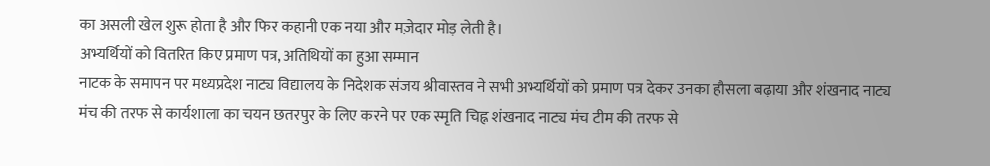का असली खेल शुरू होता है और फिर कहानी एक नया और मज़ेदार मोड़ लेती है।
अभ्यर्थियों को वितरित किए प्रमाण पत्र, अतिथियों का हुआ सम्मान
नाटक के समापन पर मध्यप्रदेश नाट्य विद्यालय के निदेशक संजय श्रीवास्तव ने सभी अभ्यर्थियों को प्रमाण पत्र देकर उनका हौसला बढ़ाया और शंखनाद नाट्य मंच की तरफ से कार्यशाला का चयन छतरपुर के लिए करने पर एक स्मृति चिह्न शंखनाद नाट्य मंच टीम की तरफ से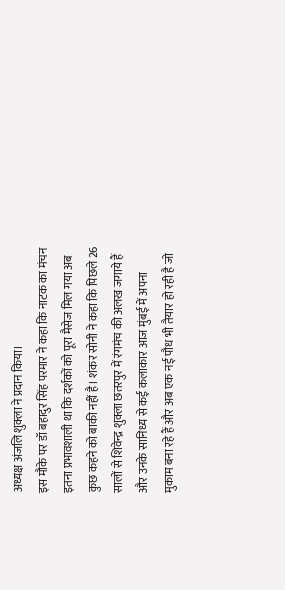अध्यक्ष अंजलि शुक्ला ने प्रदान किया।
इस मौके पर डॉ बहादुर सिंह परमार ने कहा कि नाटक का मंचन इतना प्रभावशाली था कि दर्शकों को पूरा मैसेज मिल गया अब कुछ कहने को बाकी नहीं है। शंकर सोनी ने कहा कि पिछले 26 सालों से शिवेन्द्र शुक्ला छतरपुर में रंगमंच की अलख जगाये हैं और उनके सानिध्य से कई कलाकार आज मुंबई में अपना मुकाम बना रहे हैं और अब एक नई पौध भी तैयार हो रही है जो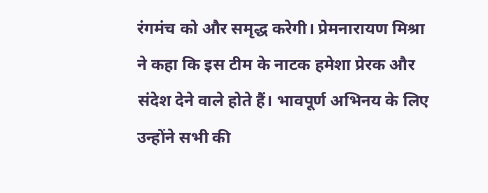रंगमंच को और समृद्ध करेगी। प्रेमनारायण मिश्रा ने कहा कि इस टीम के नाटक हमेशा प्रेरक और संदेश देने वाले होते हैं। भावपूर्ण अभिनय के लिए उन्होंने सभी की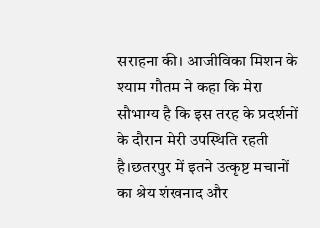सराहना की। आजीविका मिशन के श्याम गौतम ने कहा कि मेरा सौभाग्य है कि इस तरह के प्रदर्शनों के दौरान मेरी उपस्थिति रहती है।छतरपुर में इतने उत्कृष्ट मचानों का श्रेय शंखनाद और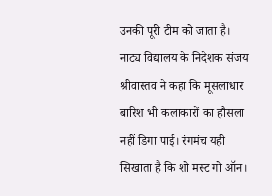उनकी पूरी टीम को जाता है।
नाट्य विद्यालय के निदेशक संजय श्रीवास्तव ने कहा कि मूसलाधार बारिश भी कलाकारों का हौसला नहीं डिगा पाई। रंगमंच यही सिखाता है कि शो मस्ट गो ऑन।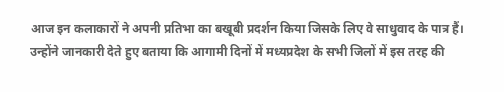आज इन कलाकारों ने अपनी प्रतिभा का बखूबी प्रदर्शन किया जिसके लिए वे साधुवाद के पात्र हैं। उन्होंने जानकारी देते हुए बताया कि आगामी दिनों में मध्यप्रदेश के सभी जिलों में इस तरह की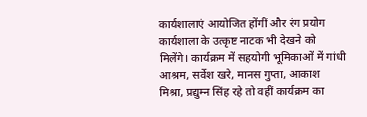कार्यशालाएं आयोजित होंगीं और रंग प्रयोग कार्यशाला के उत्कृष्ट नाटक भी देखने को मिलेंगे। कार्यक्रम में सहयोगी भूमिकाओं में गांधी आश्रम, सर्वेश खरे, मानस गुप्ता, आकाश मिश्रा, प्रद्युम्न सिंह रहे तो वहीं कार्यक्रम का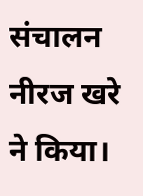संचालन नीरज खरे ने किया।